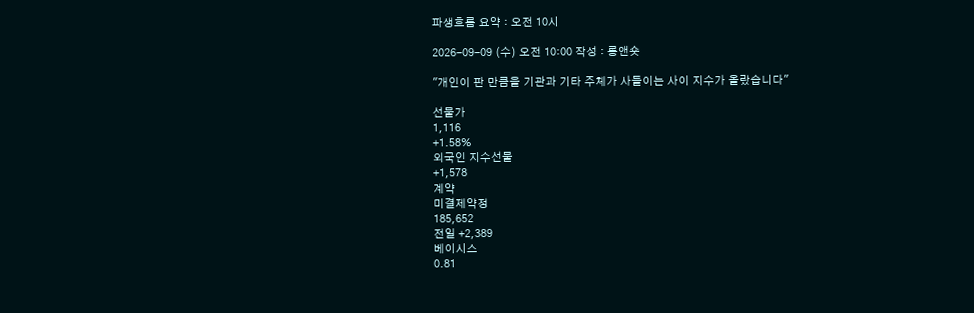파생흐름 요약 : 오전 10시

2026-09-09 (수) 오전 10:00 작성 : 롱앤숏

"개인이 판 만큼을 기관과 기타 주체가 사들이는 사이 지수가 올랐습니다"

선물가
1,116
+1.58%
외국인 지수선물
+1,578
계약
미결제약정
185,652
전일 +2,389
베이시스
0.81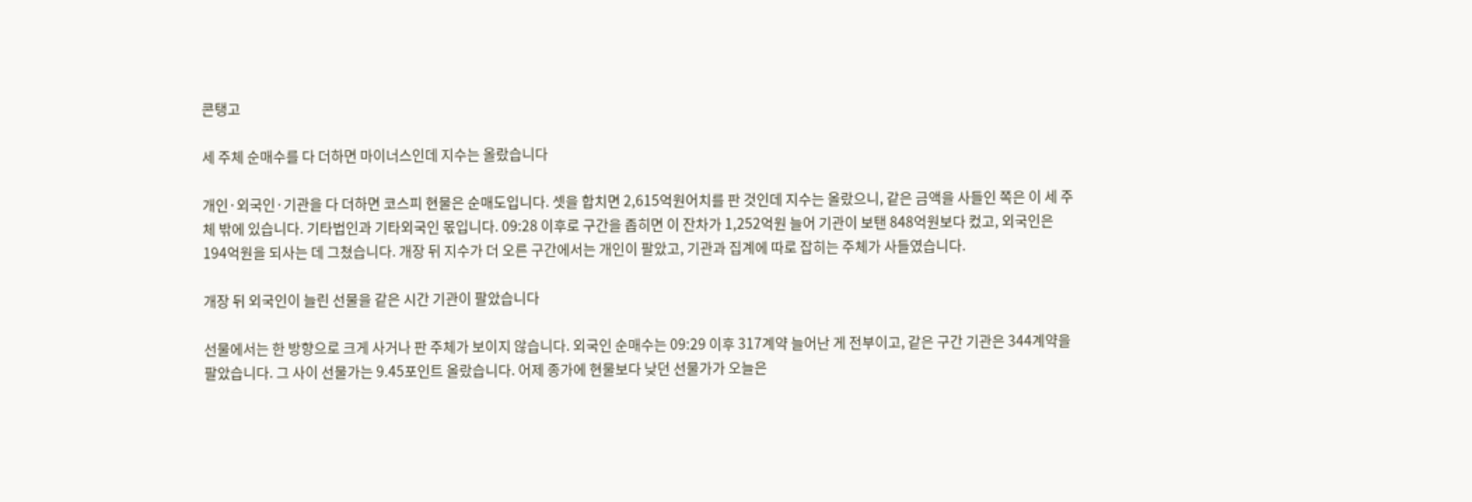콘탱고

세 주체 순매수를 다 더하면 마이너스인데 지수는 올랐습니다

개인·외국인·기관을 다 더하면 코스피 현물은 순매도입니다. 셋을 합치면 2,615억원어치를 판 것인데 지수는 올랐으니, 같은 금액을 사들인 쪽은 이 세 주체 밖에 있습니다. 기타법인과 기타외국인 몫입니다. 09:28 이후로 구간을 좁히면 이 잔차가 1,252억원 늘어 기관이 보탠 848억원보다 컸고, 외국인은 194억원을 되사는 데 그쳤습니다. 개장 뒤 지수가 더 오른 구간에서는 개인이 팔았고, 기관과 집계에 따로 잡히는 주체가 사들였습니다.

개장 뒤 외국인이 늘린 선물을 같은 시간 기관이 팔았습니다

선물에서는 한 방향으로 크게 사거나 판 주체가 보이지 않습니다. 외국인 순매수는 09:29 이후 317계약 늘어난 게 전부이고, 같은 구간 기관은 344계약을 팔았습니다. 그 사이 선물가는 9.45포인트 올랐습니다. 어제 종가에 현물보다 낮던 선물가가 오늘은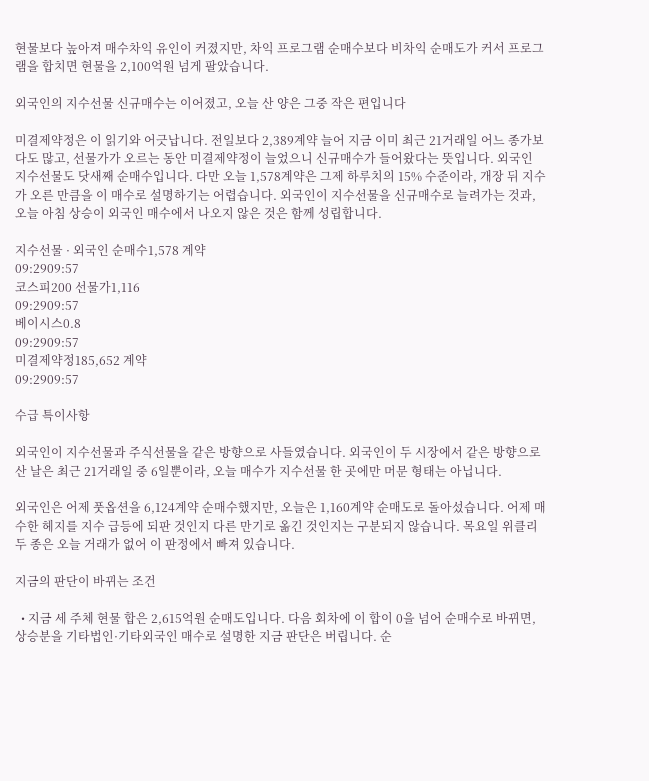현물보다 높아져 매수차익 유인이 커졌지만, 차익 프로그램 순매수보다 비차익 순매도가 커서 프로그램을 합치면 현물을 2,100억원 넘게 팔았습니다.

외국인의 지수선물 신규매수는 이어졌고, 오늘 산 양은 그중 작은 편입니다

미결제약정은 이 읽기와 어긋납니다. 전일보다 2,389계약 늘어 지금 이미 최근 21거래일 어느 종가보다도 많고, 선물가가 오르는 동안 미결제약정이 늘었으니 신규매수가 들어왔다는 뜻입니다. 외국인 지수선물도 닷새째 순매수입니다. 다만 오늘 1,578계약은 그제 하루치의 15% 수준이라, 개장 뒤 지수가 오른 만큼을 이 매수로 설명하기는 어렵습니다. 외국인이 지수선물을 신규매수로 늘려가는 것과, 오늘 아침 상승이 외국인 매수에서 나오지 않은 것은 함께 성립합니다.

지수선물 · 외국인 순매수1,578 계약
09:2909:57
코스피200 선물가1,116
09:2909:57
베이시스0.8
09:2909:57
미결제약정185,652 계약
09:2909:57

수급 특이사항

외국인이 지수선물과 주식선물을 같은 방향으로 사들였습니다. 외국인이 두 시장에서 같은 방향으로 산 날은 최근 21거래일 중 6일뿐이라, 오늘 매수가 지수선물 한 곳에만 머문 형태는 아닙니다.

외국인은 어제 풋옵션을 6,124계약 순매수했지만, 오늘은 1,160계약 순매도로 돌아섰습니다. 어제 매수한 헤지를 지수 급등에 되판 것인지 다른 만기로 옮긴 것인지는 구분되지 않습니다. 목요일 위클리 두 종은 오늘 거래가 없어 이 판정에서 빠져 있습니다.

지금의 판단이 바뀌는 조건

  • 지금 세 주체 현물 합은 2,615억원 순매도입니다. 다음 회차에 이 합이 0을 넘어 순매수로 바뀌면, 상승분을 기타법인·기타외국인 매수로 설명한 지금 판단은 버립니다. 순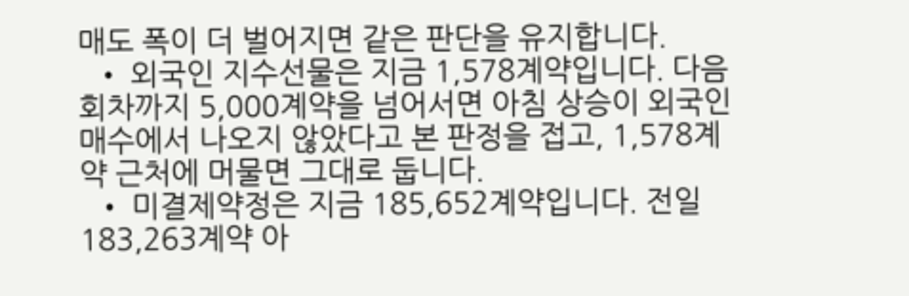매도 폭이 더 벌어지면 같은 판단을 유지합니다.
  • 외국인 지수선물은 지금 1,578계약입니다. 다음 회차까지 5,000계약을 넘어서면 아침 상승이 외국인 매수에서 나오지 않았다고 본 판정을 접고, 1,578계약 근처에 머물면 그대로 둡니다.
  • 미결제약정은 지금 185,652계약입니다. 전일 183,263계약 아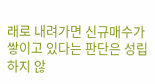래로 내려가면 신규매수가 쌓이고 있다는 판단은 성립하지 않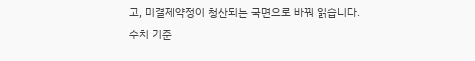고, 미결제약정이 청산되는 국면으로 바꿔 읽습니다.
수치 기준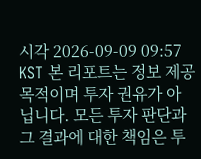시각 2026-09-09 09:57 KST 본 리포트는 정보 제공 목적이며 투자 권유가 아닙니다. 모든 투자 판단과 그 결과에 대한 책임은 투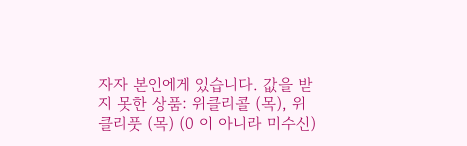자자 본인에게 있습니다. 값을 받지 못한 상품: 위클리콜 (목), 위클리풋 (목) (0 이 아니라 미수신)